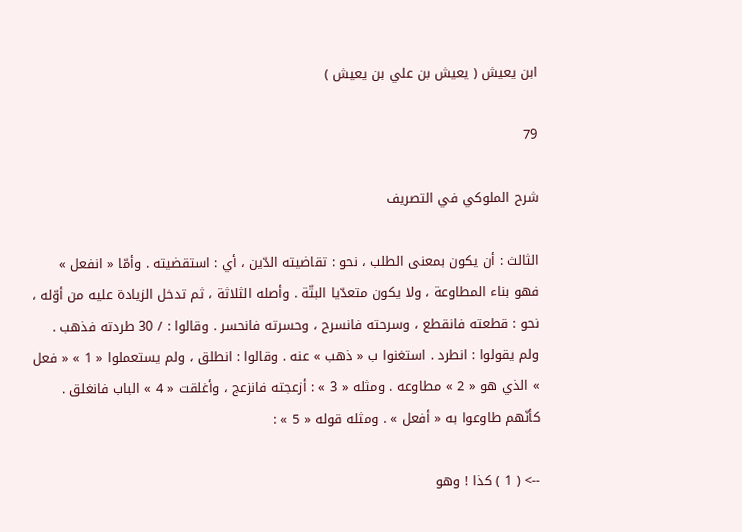ابن يعيش ( يعيش بن علي بن يعيش )

79

شرح الملوكي في التصريف

الثالث : أن يكون بمعنى الطلب ، نحو : تقاضيته الدّين ، أي : استقضيته . وأمّا « انفعل » فهو بناء المطاوعة ، ولا يكون متعدّيا البتّة . وأصله الثلاثة ، ثم تدخل الزيادة عليه من أوّله ، نحو : قطعته فانقطع ، وسرحته فانسرح ، وحسرته فانحسر . وقالوا : / 30 طردته فذهب . ولم يقولوا : انطرد . استغنوا ب « ذهب » عنه . وقالوا : انطلق ، ولم يستعملوا « 1 » « فعل » الذي هو « 2 » مطاوعه . ومثله « 3 » : أزعجته فانزعج ، وأغلقت « 4 » الباب فانغلق . كأنّهم طاوعوا به « أفعل » . ومثله قوله « 5 » :

--> ( 1 ) كذا ! وهو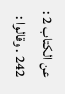عن الكتاب 2 : 242 . وقالوا :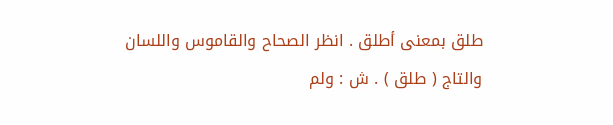طلق بمعنى أطلق . انظر الصحاح والقاموس واللسان والتاج ( طلق ) . ش : ولم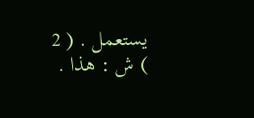يستعمل . ( 2 ) ش : هذا .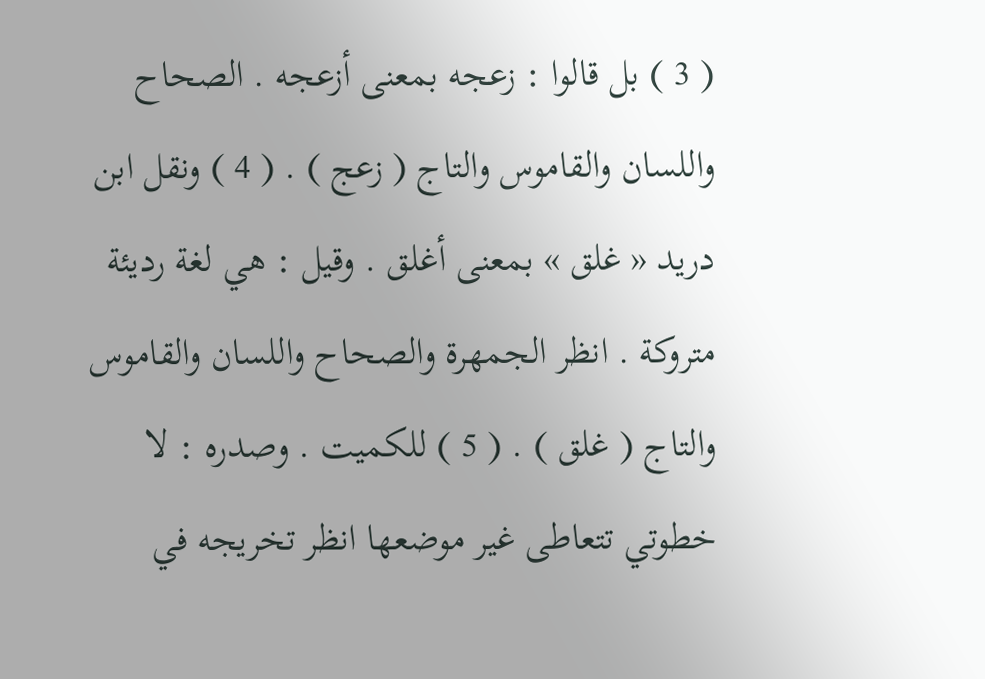( 3 ) بل قالوا : زعجه بمعنى أزعجه . الصحاح واللسان والقاموس والتاج ( زعج ) . ( 4 ) ونقل ابن دريد « غلق » بمعنى أغلق . وقيل : هي لغة رديئة متروكة . انظر الجمهرة والصحاح واللسان والقاموس والتاج ( غلق ) . ( 5 ) للكميت . وصدره : لا خطوتي تتعاطى غير موضعها انظر تخريجه في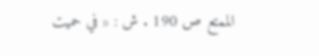الممتع ص 190 . ش : « في حميت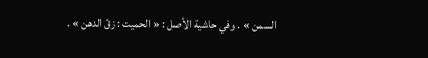السمن » . وفي حاشية الأصل : « الحميت : زقّ الدهن » .